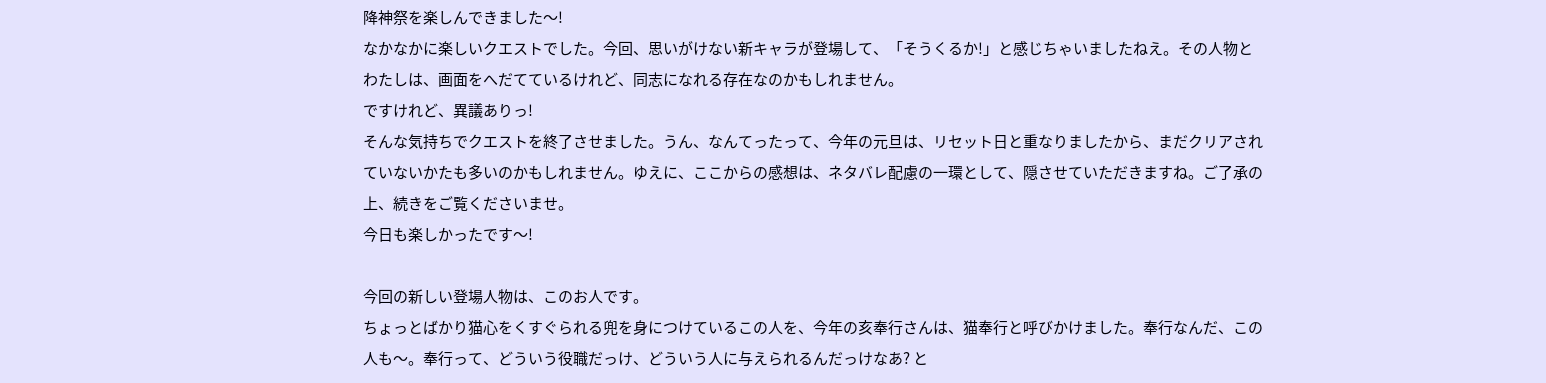降神祭を楽しんできました〜!
なかなかに楽しいクエストでした。今回、思いがけない新キャラが登場して、「そうくるか!」と感じちゃいましたねえ。その人物とわたしは、画面をへだてているけれど、同志になれる存在なのかもしれません。
ですけれど、異議ありっ!
そんな気持ちでクエストを終了させました。うん、なんてったって、今年の元旦は、リセット日と重なりましたから、まだクリアされていないかたも多いのかもしれません。ゆえに、ここからの感想は、ネタバレ配慮の一環として、隠させていただきますね。ご了承の上、続きをご覧くださいませ。
今日も楽しかったです〜!

今回の新しい登場人物は、このお人です。
ちょっとばかり猫心をくすぐられる兜を身につけているこの人を、今年の亥奉行さんは、猫奉行と呼びかけました。奉行なんだ、この人も〜。奉行って、どういう役職だっけ、どういう人に与えられるんだっけなあ? と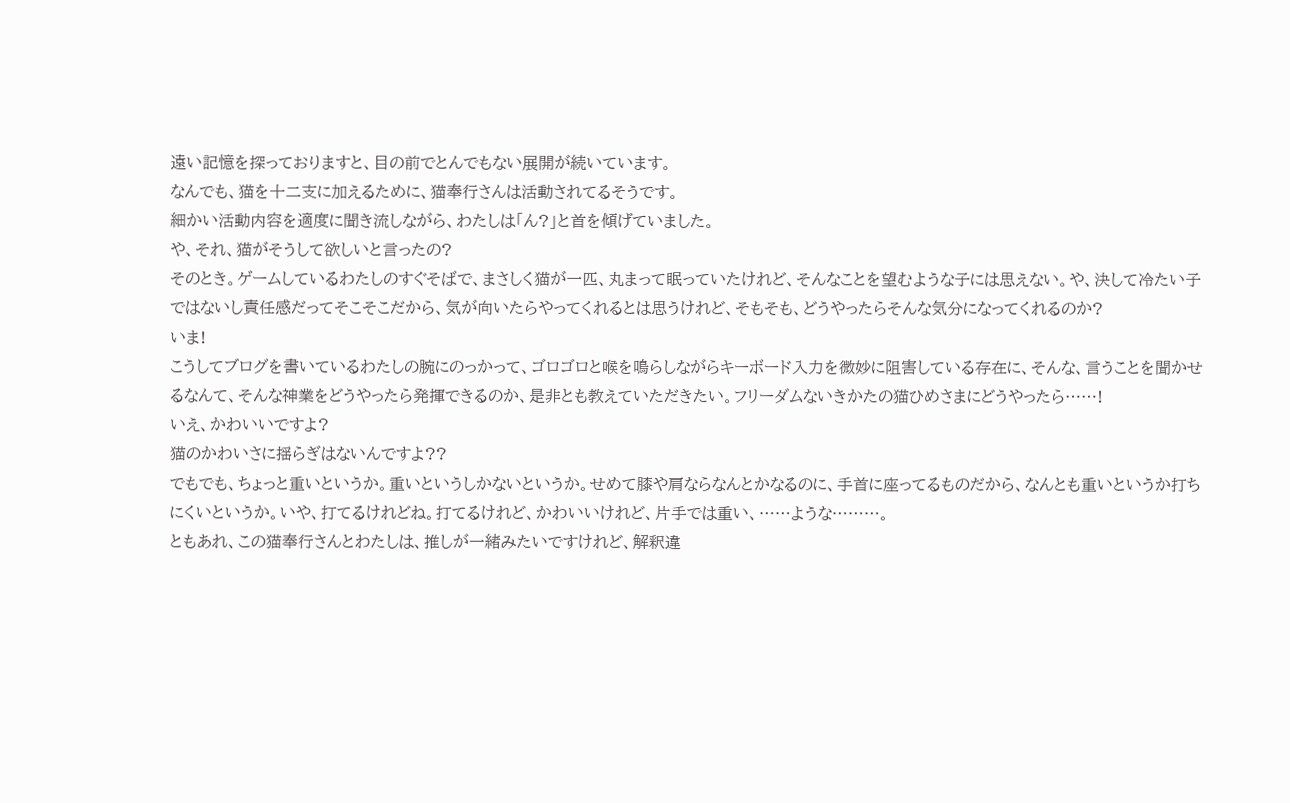遠い記憶を探っておりますと、目の前でとんでもない展開が続いています。
なんでも、猫を十二支に加えるために、猫奉行さんは活動されてるそうです。
細かい活動内容を適度に聞き流しながら、わたしは「ん?」と首を傾げていました。
や、それ、猫がそうして欲しいと言ったの?
そのとき。ゲームしているわたしのすぐそばで、まさしく猫が一匹、丸まって眠っていたけれど、そんなことを望むような子には思えない。や、決して冷たい子ではないし責任感だってそこそこだから、気が向いたらやってくれるとは思うけれど、そもそも、どうやったらそんな気分になってくれるのか?
いま!
こうしてブログを書いているわたしの腕にのっかって、ゴロゴロと喉を鳴らしながらキーボード入力を微妙に阻害している存在に、そんな、言うことを聞かせるなんて、そんな神業をどうやったら発揮できるのか、是非とも教えていただきたい。フリーダムないきかたの猫ひめさまにどうやったら……!
いえ、かわいいですよ?
猫のかわいさに揺らぎはないんですよ??
でもでも、ちょっと重いというか。重いというしかないというか。せめて膝や肩ならなんとかなるのに、手首に座ってるものだから、なんとも重いというか打ちにくいというか。いや、打てるけれどね。打てるけれど、かわいいけれど、片手では重い、……ような………。
ともあれ、この猫奉行さんとわたしは、推しが一緒みたいですけれど、解釈違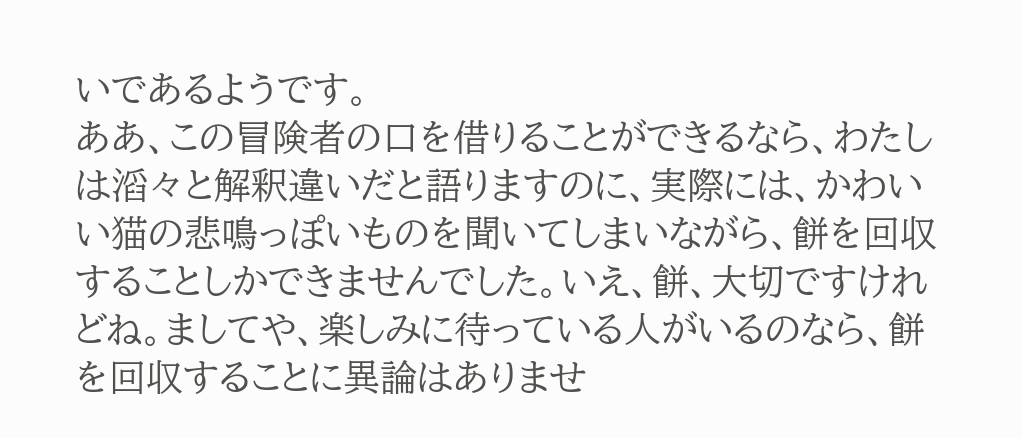いであるようです。
ああ、この冒険者の口を借りることができるなら、わたしは滔々と解釈違いだと語りますのに、実際には、かわいい猫の悲鳴っぽいものを聞いてしまいながら、餅を回収することしかできませんでした。いえ、餅、大切ですけれどね。ましてや、楽しみに待っている人がいるのなら、餅を回収することに異論はありませ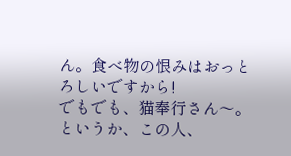ん。食べ物の恨みはおっとろしいですから!
でもでも、猫奉行さん〜。
というか、この人、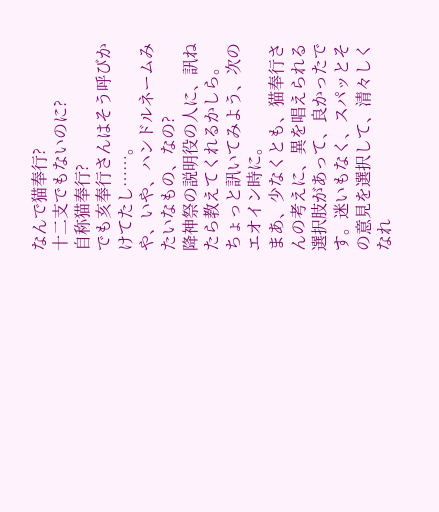なんで猫奉行?
十二支でもないのに?
自称猫奉行?
でも亥奉行さんはそう呼びかけてたし……。
や、いや、ハンドルネームみたいなもの、なの?
降神祭の説明役の人に、訊ねたら教えてくれるかしら。
ちょっと訊いてみよう、次のエオイン時に。
まあ、少なくとも、猫奉行さんの考えに、異を唱えられる選択肢があって、良かったです。迷いもなく、スパッとその意見を選択して、清々しくなれ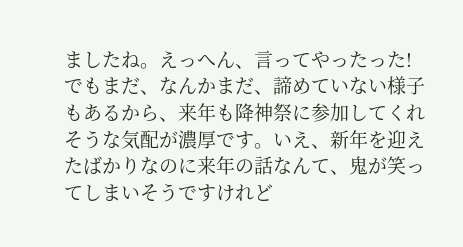ましたね。えっへん、言ってやったった!
でもまだ、なんかまだ、諦めていない様子もあるから、来年も降神祭に参加してくれそうな気配が濃厚です。いえ、新年を迎えたばかりなのに来年の話なんて、鬼が笑ってしまいそうですけれど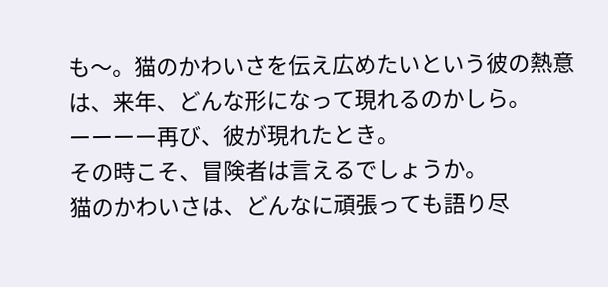も〜。猫のかわいさを伝え広めたいという彼の熱意は、来年、どんな形になって現れるのかしら。
ーーーー再び、彼が現れたとき。
その時こそ、冒険者は言えるでしょうか。
猫のかわいさは、どんなに頑張っても語り尽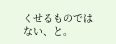くせるものではない、と。